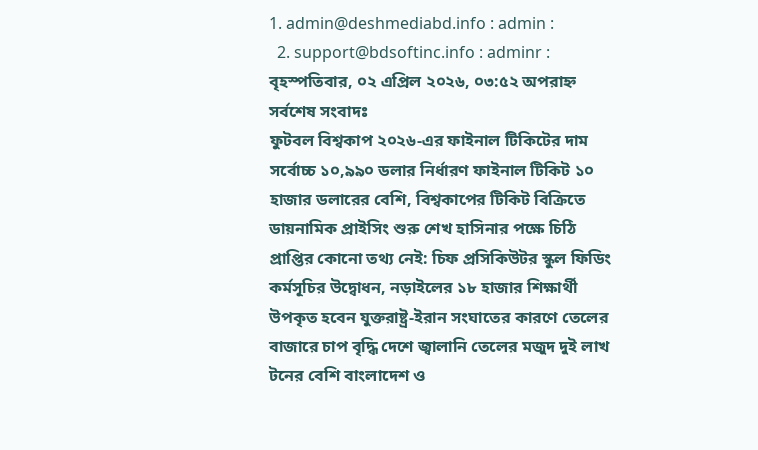1. admin@deshmediabd.info : admin :
  2. support@bdsoftinc.info : adminr :
বৃহস্পতিবার, ০২ এপ্রিল ২০২৬, ০৩:৫২ অপরাহ্ন
সর্বশেষ সংবাদঃ
ফুটবল বিশ্বকাপ ২০২৬-এর ফাইনাল টিকিটের দাম সর্বোচ্চ ১০,৯৯০ ডলার নির্ধারণ ফাইনাল টিকিট ১০ হাজার ডলারের বেশি, বিশ্বকাপের টিকিট বিক্রিতে ডায়নামিক প্রাইসিং শুরু শেখ হাসিনার পক্ষে চিঠি প্রাপ্তির কোনো তথ্য নেই: চিফ প্রসিকিউটর স্কুল ফিডিং কর্মসূচির উদ্বোধন, নড়াইলের ১৮ হাজার শিক্ষার্থী উপকৃত হবেন যুক্তরাষ্ট্র-ইরান সংঘাতের কারণে তেলের বাজারে চাপ বৃদ্ধি দেশে জ্বালানি তেলের মজুদ দুই লাখ টনের বেশি বাংলাদেশ ও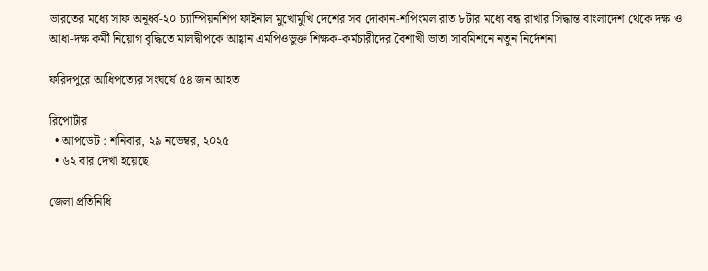ভারতের মধ্যে সাফ অনূর্ধ্ব-২০ চ্যাম্পিয়নশিপ ফাইনাল মুখোমুখি দেশের সব দোকান-শপিংমল রাত ৮টার মধ্যে বন্ধ রাখার সিদ্ধান্ত বাংলাদেশ থেকে দক্ষ ও আধা-দক্ষ কর্মী নিয়োগ বৃদ্ধিতে মালদ্বীপকে আহ্বান এমপিওভুক্ত শিক্ষক-কর্মচারীদের বৈশাখী ভাতা সাবমিশনে নতুন নির্দেশনা

ফরিদপুরে আধিপত্যের সংঘর্ষে ৫৪ জন আহত

রিপোর্টার
  • আপডেট : শনিবার, ২৯ নভেম্বর, ২০২৫
  • ৬২ বার দেখা হয়েছে

জেলা প্রতিনিধি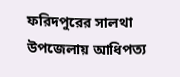ফরিদপুরের সালথা উপজেলায় আধিপত্য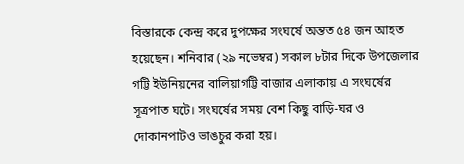বিস্তারকে কেন্দ্র করে দুপক্ষের সংঘর্ষে অন্তত ৫৪ জন আহত হয়েছেন। শনিবার (২৯ নভেম্বর) সকাল ৮টার দিকে উপজেলার গট্টি ইউনিয়নের বালিয়াগট্টি বাজার এলাকায় এ সংঘর্ষের সূত্রপাত ঘটে। সংঘর্ষের সময় বেশ কিছু বাড়ি-ঘর ও দোকানপাটও ভাঙচুর করা হয়।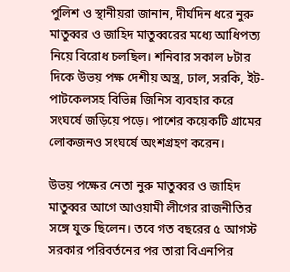পুলিশ ও স্থানীয়রা জানান, দীর্ঘদিন ধরে নুরু মাতুব্বর ও জাহিদ মাতুব্বরের মধ্যে আধিপত্য নিয়ে বিরোধ চলছিল। শনিবার সকাল ৮টার দিকে উভয় পক্ষ দেশীয় অস্ত্র, ঢাল, সরকি, ইট-পাটকেলসহ বিভিন্ন জিনিস ব্যবহার করে সংঘর্ষে জড়িয়ে পড়ে। পাশের কয়েকটি গ্রামের লোকজনও সংঘর্ষে অংশগ্রহণ করেন।

উভয় পক্ষের নেতা নুরু মাতুব্বর ও জাহিদ মাতুব্বর আগে আওয়ামী লীগের রাজনীতির সঙ্গে যুক্ত ছিলেন। তবে গত বছরের ৫ আগস্ট সরকার পরিবর্তনের পর তারা বিএনপির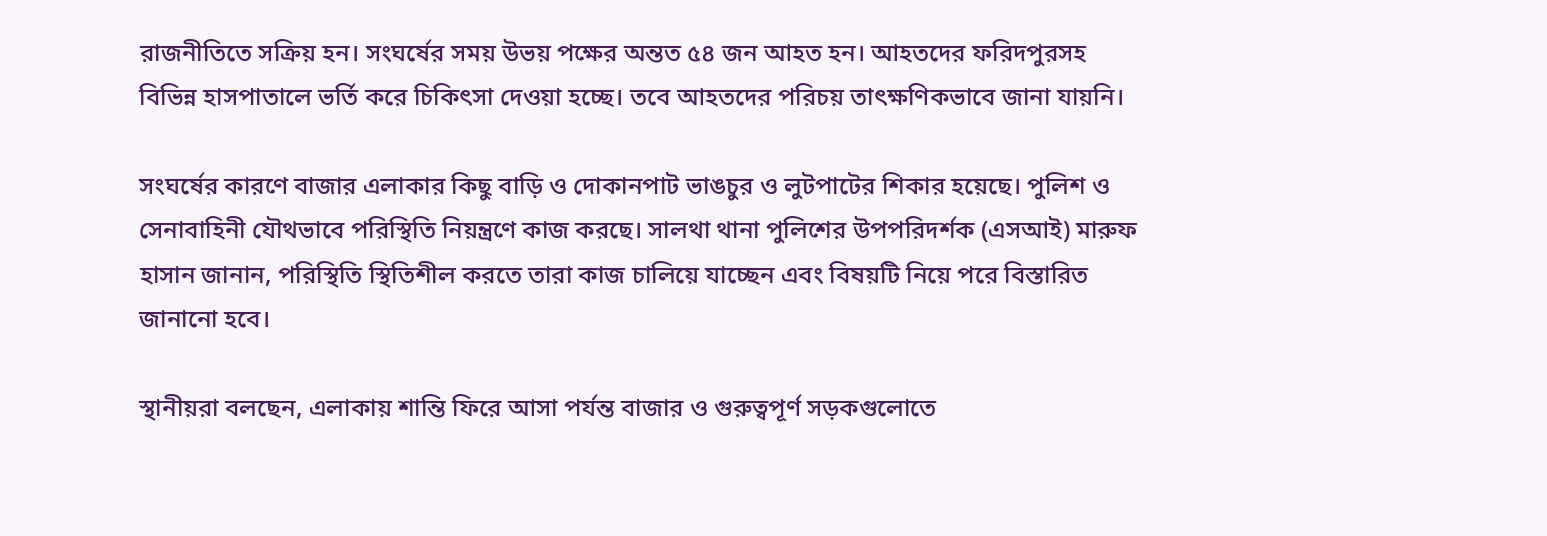রাজনীতিতে সক্রিয় হন। সংঘর্ষের সময় উভয় পক্ষের অন্তত ৫৪ জন আহত হন। আহতদের ফরিদপুরসহ বিভিন্ন হাসপাতালে ভর্তি করে চিকিৎসা দেওয়া হচ্ছে। তবে আহতদের পরিচয় তাৎক্ষণিকভাবে জানা যায়নি।

সংঘর্ষের কারণে বাজার এলাকার কিছু বাড়ি ও দোকানপাট ভাঙচুর ও লুটপাটের শিকার হয়েছে। পুলিশ ও সেনাবাহিনী যৌথভাবে পরিস্থিতি নিয়ন্ত্রণে কাজ করছে। সালথা থানা পুলিশের উপপরিদর্শক (এসআই) মারুফ হাসান জানান, পরিস্থিতি স্থিতিশীল করতে তারা কাজ চালিয়ে যাচ্ছেন এবং বিষয়টি নিয়ে পরে বিস্তারিত জানানো হবে।

স্থানীয়রা বলছেন, এলাকায় শান্তি ফিরে আসা পর্যন্ত বাজার ও গুরুত্বপূর্ণ সড়কগুলোতে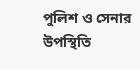পুলিশ ও সেনার উপস্থিতি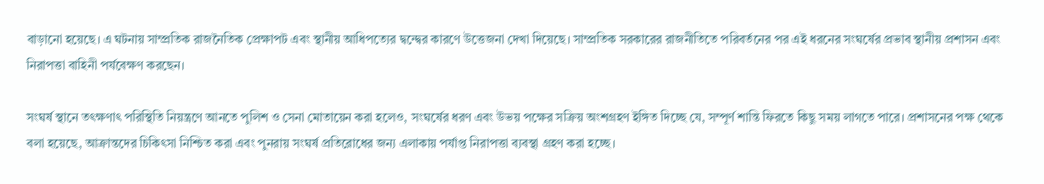বাড়ানো হয়েছে। এ ঘটনায় সাম্প্রতিক রাজনৈতিক প্রেক্ষাপট এবং স্থানীয় আধিপত্যের দ্বন্দ্বের কারণে উত্তেজনা দেখা দিয়েছে। সাম্প্রতিক সরকারের রাজনীতিতে পরিবর্তনের পর এই ধরনের সংঘর্ষের প্রভাব স্থানীয় প্রশাসন এবং নিরাপত্তা বাহিনী পর্যবেক্ষণ করছেন।

সংঘর্ষ স্থানে তৎক্ষণাৎ পরিস্থিতি নিয়ন্ত্রণে আনতে পুলিশ ও সেনা মোতায়েন করা হলেও, সংঘর্ষের ধরণ এবং উভয় পক্ষের সক্রিয় অংশগ্রহণ ইঙ্গিত দিচ্ছে যে, সম্পূর্ণ শান্তি ফিরতে কিছু সময় লাগতে পারে। প্রশাসনের পক্ষ থেকে বলা হয়েছে, আক্রান্তদের চিকিৎসা নিশ্চিত করা এবং পুনরায় সংঘর্ষ প্রতিরোধের জন্য এলাকায় পর্যাপ্ত নিরাপত্তা ব্যবস্থা গ্রহণ করা হচ্ছে।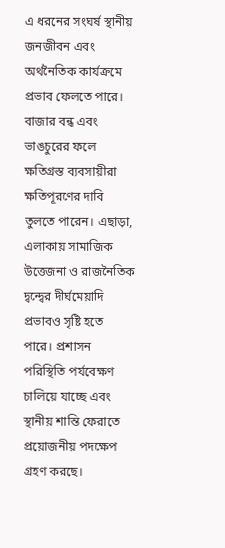এ ধরনের সংঘর্ষ স্থানীয় জনজীবন এবং অর্থনৈতিক কার্যক্রমে প্রভাব ফেলতে পারে। বাজার বন্ধ এবং ভাঙচুরের ফলে ক্ষতিগ্রস্ত ব্যবসায়ীরা ক্ষতিপূরণের দাবি তুলতে পারেন। এছাড়া, এলাকায় সামাজিক উত্তেজনা ও রাজনৈতিক দ্বন্দ্বের দীর্ঘমেয়াদি প্রভাবও সৃষ্টি হতে পারে। প্রশাসন পরিস্থিতি পর্যবেক্ষণ চালিয়ে যাচ্ছে এবং স্থানীয় শান্তি ফেরাতে প্রয়োজনীয় পদক্ষেপ গ্রহণ করছে।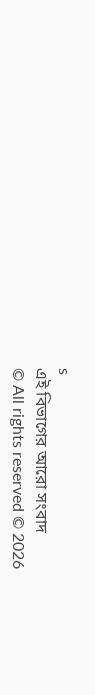s
এই বিভাগের আরো সংবাদ
© All rights reserved © 2026